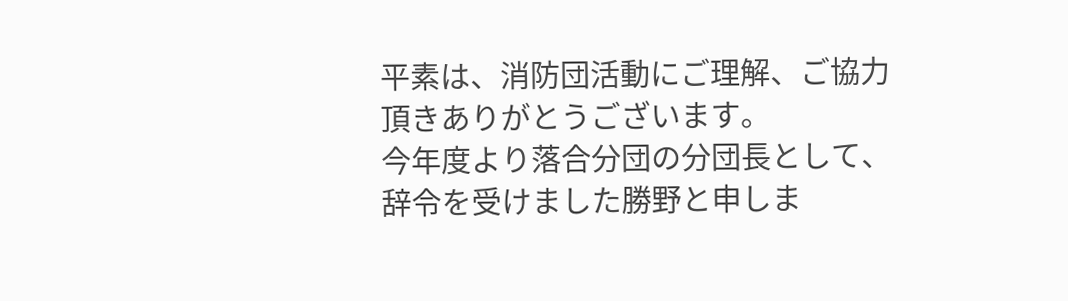平素は、消防団活動にご理解、ご協力頂きありがとうございます。
今年度より落合分団の分団長として、辞令を受けました勝野と申しま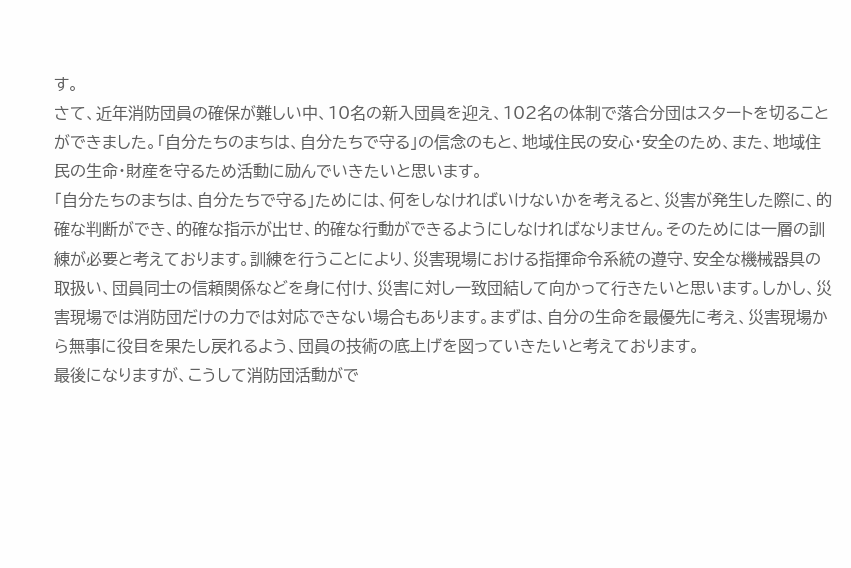す。
さて、近年消防団員の確保が難しい中、10名の新入団員を迎え、102名の体制で落合分団はスタートを切ることができました。「自分たちのまちは、自分たちで守る」の信念のもと、地域住民の安心・安全のため、また、地域住民の生命・財産を守るため活動に励んでいきたいと思います。
「自分たちのまちは、自分たちで守る」ためには、何をしなければいけないかを考えると、災害が発生した際に、的確な判断ができ、的確な指示が出せ、的確な行動ができるようにしなければなりません。そのためには一層の訓練が必要と考えております。訓練を行うことにより、災害現場における指揮命令系統の遵守、安全な機械器具の取扱い、団員同士の信頼関係などを身に付け、災害に対し一致団結して向かって行きたいと思います。しかし、災害現場では消防団だけの力では対応できない場合もあります。まずは、自分の生命を最優先に考え、災害現場から無事に役目を果たし戻れるよう、団員の技術の底上げを図っていきたいと考えております。
最後になりますが、こうして消防団活動がで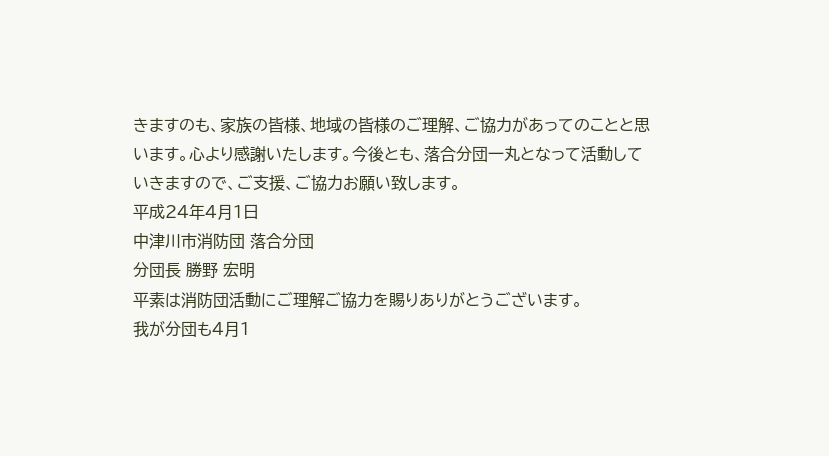きますのも、家族の皆様、地域の皆様のご理解、ご協力があってのことと思います。心より感謝いたします。今後とも、落合分団一丸となって活動していきますので、ご支援、ご協力お願い致します。
平成24年4月1日
中津川市消防団 落合分団
分団長 勝野 宏明
平素は消防団活動にご理解ご協力を賜りありがとうございます。
我が分団も4月1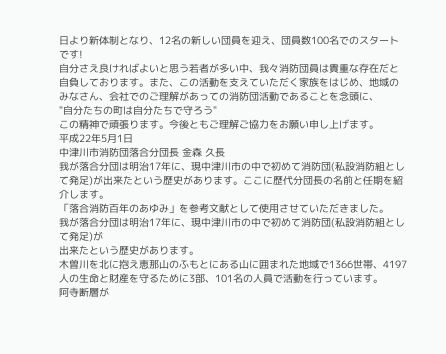日より新体制となり、12名の新しい団員を迎え、団員数100名でのスタートです!
自分さえ良ければよいと思う若者が多い中、我々消防団員は貴重な存在だと自負しております。また、この活動を支えていただく家族をはじめ、地域のみなさん、会社でのご理解があっての消防団活動であることを念頭に、
"自分たちの町は自分たちで守ろう"
この精神で頑張ります。今後ともご理解ご協力をお願い申し上げます。
平成22年5月1日
中津川市消防団落合分団長 金森 久長
我が落合分団は明治17年に、現中津川市の中で初めて消防団(私設消防組として発足)が出来たという歴史があります。ここに歴代分団長の名前と任期を紹介します。
「落合消防百年のあゆみ」を参考文献として使用させていただきました。
我が落合分団は明治17年に、現中津川市の中で初めて消防団(私設消防組として発足)が
出来たという歴史があります。
木曽川を北に抱え恵那山のふもとにある山に囲まれた地域で1366世帯、4197人の生命と財産を守るために3部、101名の人員で活動を行っています。
阿寺断層が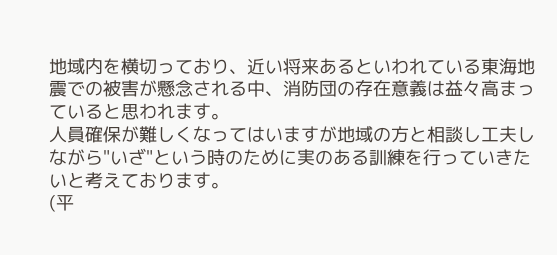地域内を横切っており、近い将来あるといわれている東海地震での被害が懸念される中、消防団の存在意義は益々高まっていると思われます。
人員確保が難しくなってはいますが地域の方と相談し工夫しながら"いざ"という時のために実のある訓練を行っていきたいと考えております。
(平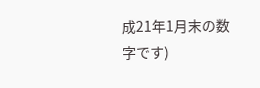成21年1月末の数字です)